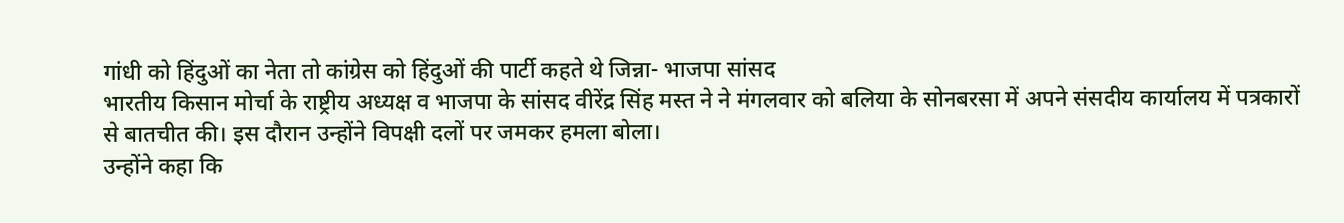गांधी को हिंदुओं का नेता तो कांग्रेस को हिंदुओं की पार्टी कहते थे जिन्ना- भाजपा सांसद
भारतीय किसान मोर्चा के राष्ट्रीय अध्यक्ष व भाजपा के सांसद वीरेंद्र सिंह मस्त ने ने मंगलवार को बलिया के सोनबरसा में अपने संसदीय कार्यालय में पत्रकारों से बातचीत की। इस दौरान उन्होंने विपक्षी दलों पर जमकर हमला बोला।
उन्होंने कहा कि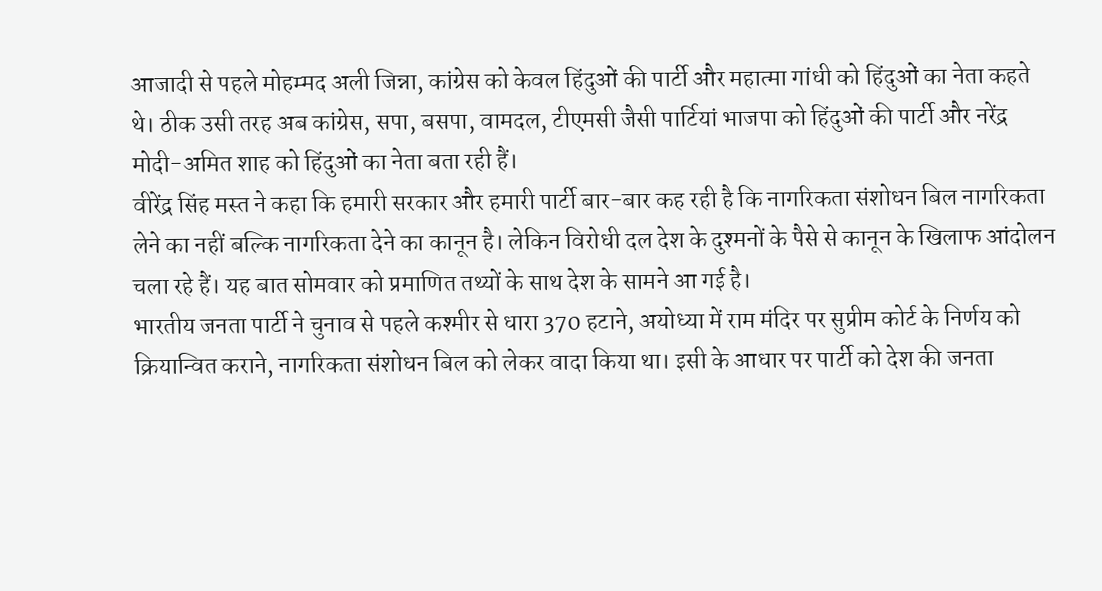आजादी से पहले मोहम्मद अली जिन्ना, कांग्रेस को केवल हिंदुओं की पार्टी और महात्मा गांधी को हिंदुओं का नेता कहते थे। ठीक उसी तरह अब कांग्रेस, सपा, बसपा, वामदल, टीएमसी जैसी पार्टियां भाजपा को हिंदुओं की पार्टी और नरेंद्र मोदी-अमित शाह को हिंदुओं का नेता बता रही हैं।
वीरेंद्र सिंह मस्त ने कहा कि हमारी सरकार और हमारी पार्टी बार-बार कह रही है कि नागरिकता संशोधन बिल नागरिकता लेने का नहीं बल्कि नागरिकता देने का कानून है। लेकिन विरोधी दल देश के दुश्मनों के पैसे से कानून के खिलाफ आंदोलन चला रहे हैं। यह बात सोमवार को प्रमाणित तथ्यों के साथ देश के सामने आ गई है।
भारतीय जनता पार्टी ने चुनाव से पहले कश्मीर से धारा 370 हटाने, अयोध्या में राम मंदिर पर सुप्रीम कोर्ट के निर्णय को क्रियान्वित कराने, नागरिकता संशोधन बिल को लेकर वादा किया था। इसी के आधार पर पार्टी को देश की जनता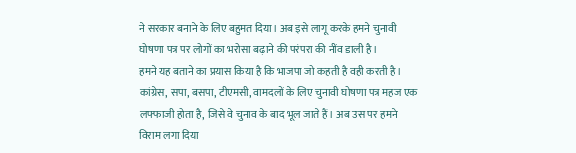ने सरकार बनाने के लिए बहुमत दिया। अब इसे लागू करके हमने चुनावी घोषणा पत्र पर लोगों का भरोसा बढ़ाने की परंपरा की नींव डाली है।
हमने यह बताने का प्रयास किया है कि भाजपा जो कहती है वही करती है। कांग्रेस, सपा, बसपा, टीएमसी, वामदलों के लिए चुनावी घोषणा पत्र महज एक लफ्फाजी होता है, जिसे वे चुनाव के बाद भूल जाते हैं। अब उस पर हमने विराम लगा दिया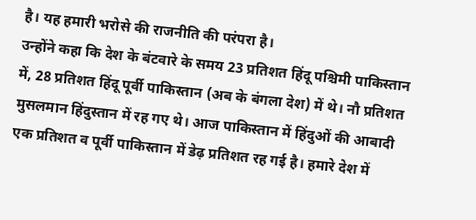है। यह हमारी भरोसे की राजनीति की परंपरा है।
उन्होंने कहा कि देश के बंटवारे के समय 23 प्रतिशत हिंदू पश्चिमी पाकिस्तान में, 28 प्रतिशत हिंदू पूर्वी पाकिस्तान (अब के बंगला देश) में थे। नौ प्रतिशत मुसलमान हिंदुस्तान में रह गए थे। आज पाकिस्तान में हिंदुओं की आबादी एक प्रतिशत व पूर्वी पाकिस्तान में डेढ़ प्रतिशत रह गई है। हमारे देश में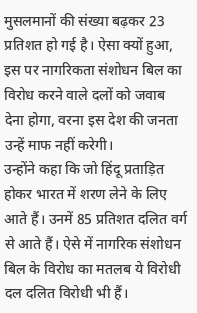मुसलमानों की संख्या बढ़कर 23 प्रतिशत हो गई है। ऐसा क्यों हुआ, इस पर नागरिकता संशोधन बिल का विरोध करने वाले दलों को जवाब देना होगा, वरना इस देश की जनता उन्हें माफ नहीं करेगी।
उन्होंने कहा कि जो हिंदू प्रताड़ित होकर भारत में शरण लेने के लिए आते हैं। उनमें 85 प्रतिशत दलित वर्ग से आते हैं। ऐसे में नागरिक संशोधन बिल के विरोध का मतलब ये विरोधी दल दलित विरोधी भी हैं।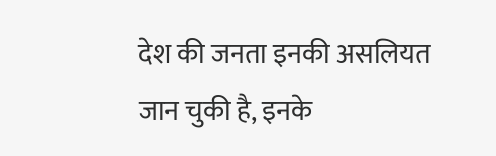देश की जनता इनकी असलियत जान चुकी है, इनके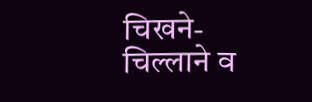चिखने-चिल्लाने व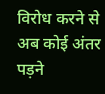विरोध करने से अब कोई अंतर पड़ने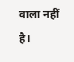वाला नहीं है।